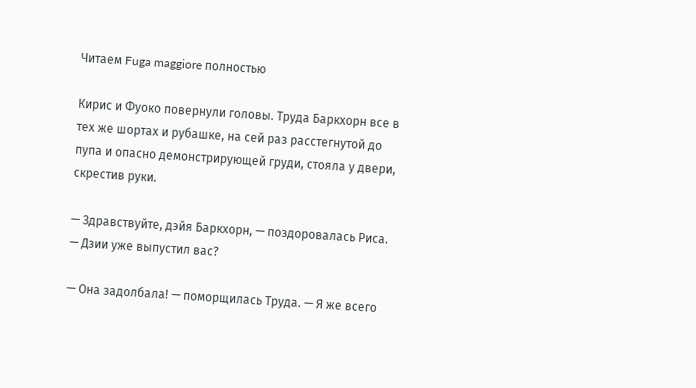Читаем Fuga maggiore полностью

Кирис и Фуоко повернули головы. Труда Баркхорн все в тех же шортах и рубашке, на сей раз расстегнутой до пупа и опасно демонстрирующей груди, стояла у двери, скрестив руки.

— Здравствуйте, дэйя Баркхорн, — поздоровалась Риса. — Дзии уже выпустил вас?

— Она задолбала! — поморщилась Труда. — Я же всего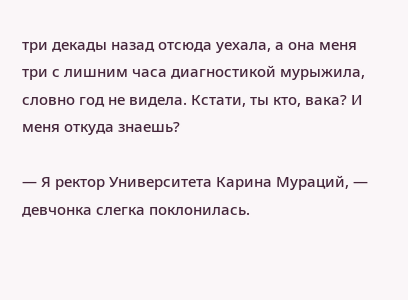три декады назад отсюда уехала, а она меня три с лишним часа диагностикой мурыжила, словно год не видела. Кстати, ты кто, вака? И меня откуда знаешь?

— Я ректор Университета Карина Мураций, — девчонка слегка поклонилась.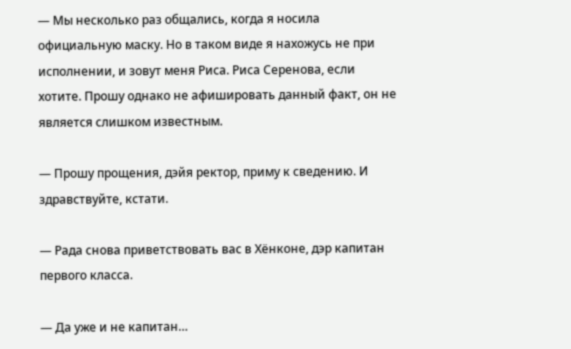— Мы несколько раз общались, когда я носила официальную маску. Но в таком виде я нахожусь не при исполнении, и зовут меня Риса. Риса Серенова, если хотите. Прошу однако не афишировать данный факт, он не является слишком известным.

— Прошу прощения, дэйя ректор, приму к сведению. И здравствуйте, кстати.

— Рада снова приветствовать вас в Хёнконе, дэр капитан первого класса.

— Да уже и не капитан…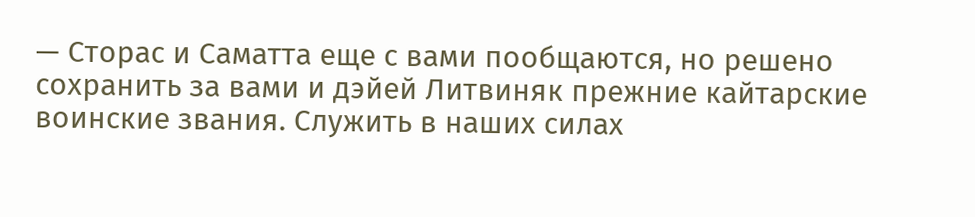— Сторас и Саматта еще с вами пообщаются, но решено сохранить за вами и дэйей Литвиняк прежние кайтарские воинские звания. Служить в наших силах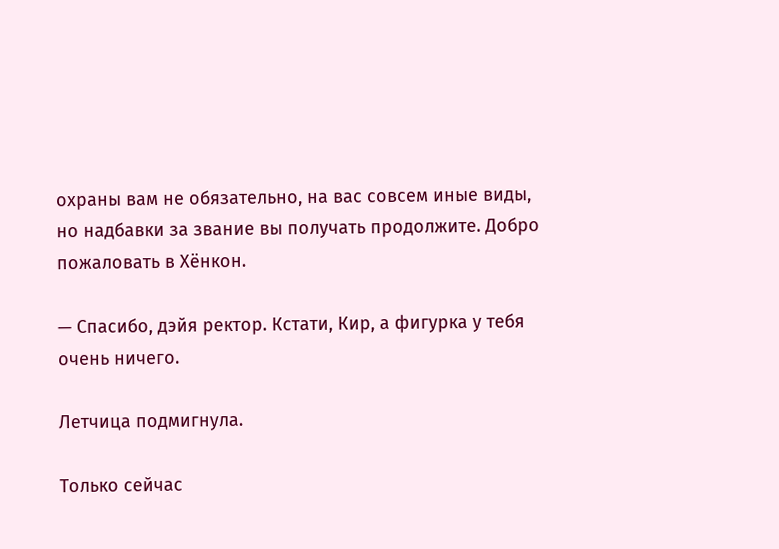охраны вам не обязательно, на вас совсем иные виды, но надбавки за звание вы получать продолжите. Добро пожаловать в Хёнкон.

— Спасибо, дэйя ректор. Кстати, Кир, а фигурка у тебя очень ничего.

Летчица подмигнула.

Только сейчас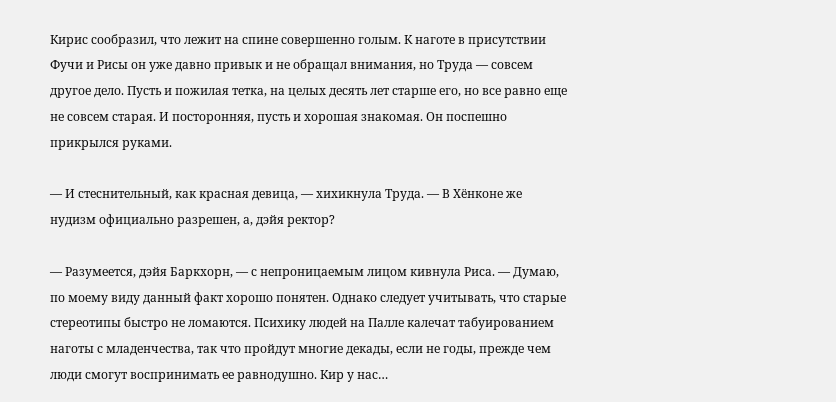Кирис сообразил, что лежит на спине совершенно голым. К наготе в присутствии Фучи и Рисы он уже давно привык и не обращал внимания, но Труда — совсем другое дело. Пусть и пожилая тетка, на целых десять лет старше его, но все равно еще не совсем старая. И посторонняя, пусть и хорошая знакомая. Он поспешно прикрылся руками.

— И стеснительный, как красная девица, — хихикнула Труда. — В Хёнконе же нудизм официально разрешен, а, дэйя ректор?

— Разумеется, дэйя Баркхорн, — с непроницаемым лицом кивнула Риса. — Думаю, по моему виду данный факт хорошо понятен. Однако следует учитывать, что старые стереотипы быстро не ломаются. Психику людей на Палле калечат табуированием наготы с младенчества, так что пройдут многие декады, если не годы, прежде чем люди смогут воспринимать ее равнодушно. Кир у нас…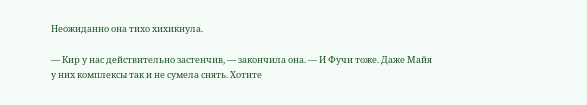Неожиданно она тихо хихикнула.

— Кир у нас действительно застенчив, — закончила она. — И Фучи тоже. Даже Майя у них комплексы так и не сумела снять. Хотите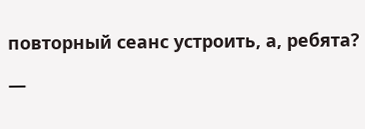повторный сеанс устроить, а, ребята?

—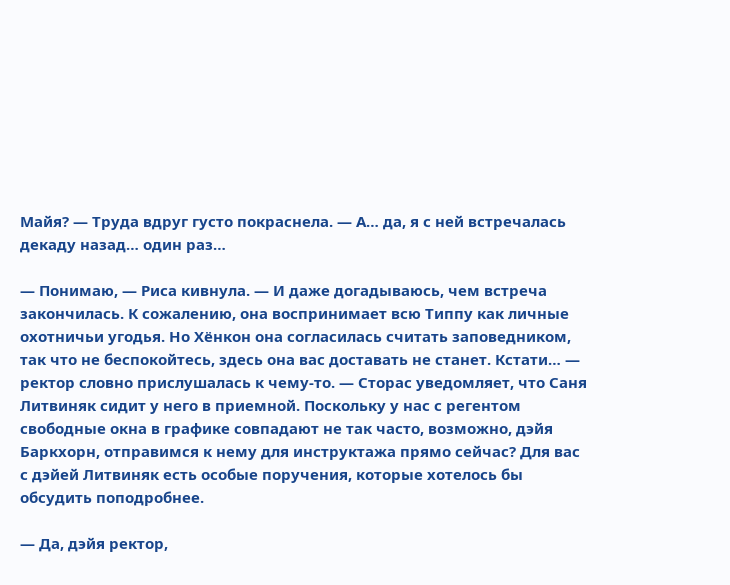Майя? — Труда вдруг густо покраснела. — А… да, я с ней встречалась декаду назад… один раз…

— Понимаю, — Риса кивнула. — И даже догадываюсь, чем встреча закончилась. К сожалению, она воспринимает всю Типпу как личные охотничьи угодья. Но Хёнкон она согласилась считать заповедником, так что не беспокойтесь, здесь она вас доставать не станет. Кстати… — ректор словно прислушалась к чему-то. — Сторас уведомляет, что Саня Литвиняк сидит у него в приемной. Поскольку у нас с регентом свободные окна в графике совпадают не так часто, возможно, дэйя Баркхорн, отправимся к нему для инструктажа прямо сейчас? Для вас с дэйей Литвиняк есть особые поручения, которые хотелось бы обсудить поподробнее.

— Да, дэйя ректор,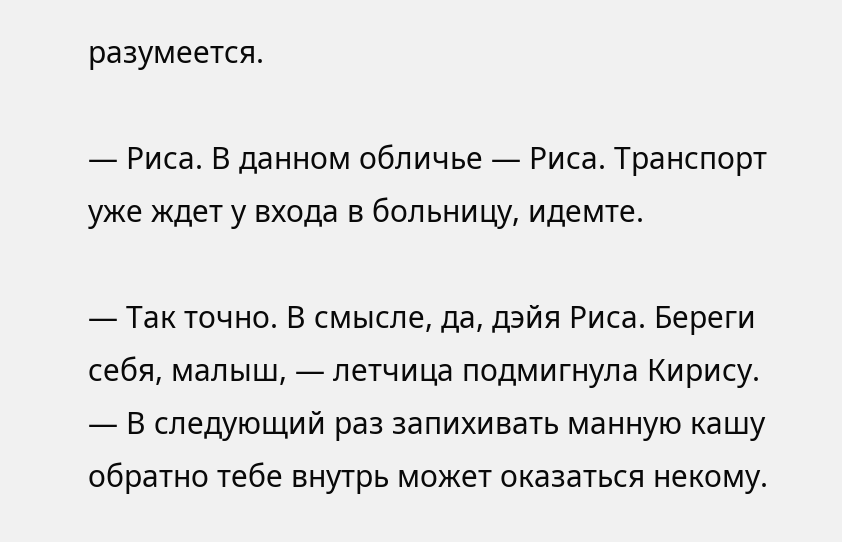разумеется.

— Риса. В данном обличье — Риса. Транспорт уже ждет у входа в больницу, идемте.

— Так точно. В смысле, да, дэйя Риса. Береги себя, малыш, — летчица подмигнула Кирису. — В следующий раз запихивать манную кашу обратно тебе внутрь может оказаться некому.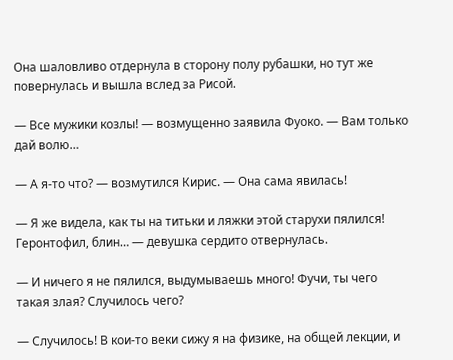Она шаловливо отдернула в сторону полу рубашки, но тут же повернулась и вышла вслед за Рисой.

— Все мужики козлы! — возмущенно заявила Фуоко. — Вам только дай волю…

— А я-то что? — возмутился Кирис. — Она сама явилась!

— Я же видела, как ты на титьки и ляжки этой старухи пялился! Геронтофил, блин… — девушка сердито отвернулась.

— И ничего я не пялился, выдумываешь много! Фучи, ты чего такая злая? Случилось чего?

— Случилось! В кои-то веки сижу я на физике, на общей лекции, и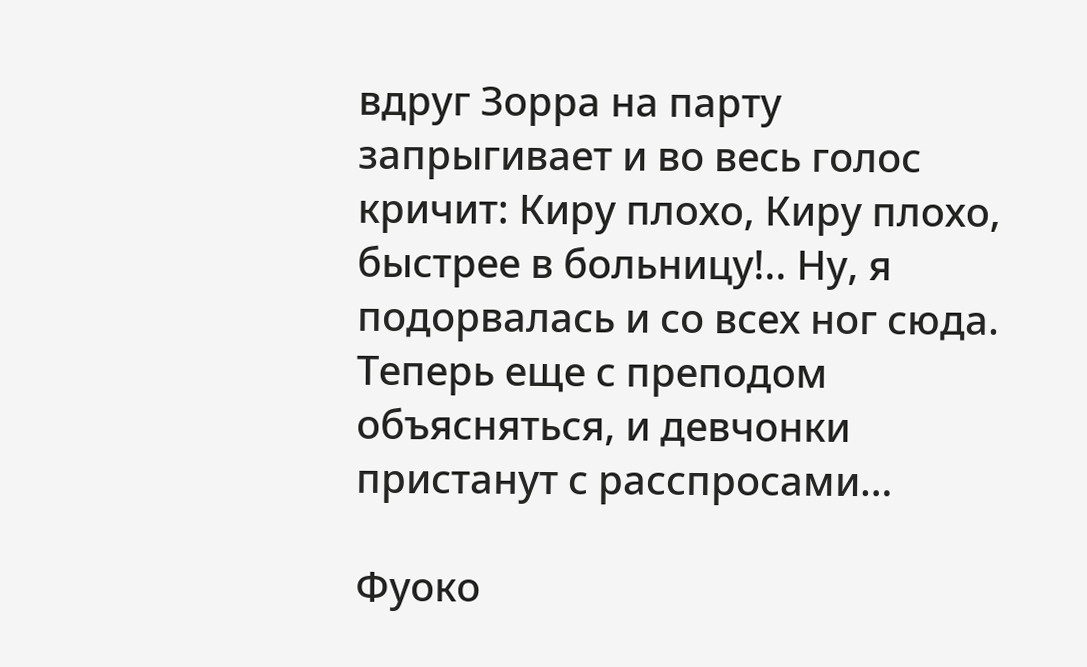вдруг Зорра на парту запрыгивает и во весь голос кричит: Киру плохо, Киру плохо, быстрее в больницу!.. Ну, я подорвалась и со всех ног сюда. Теперь еще с преподом объясняться, и девчонки пристанут с расспросами…

Фуоко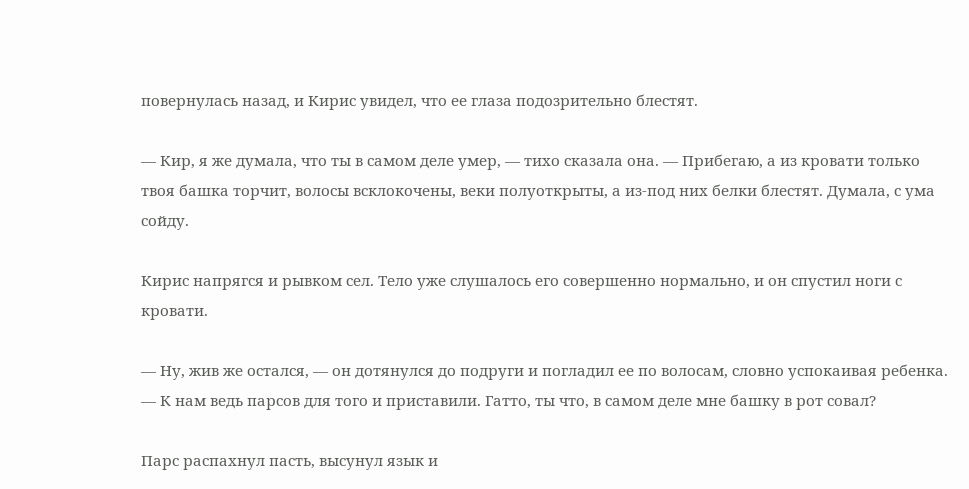повернулась назад, и Кирис увидел, что ее глаза подозрительно блестят.

— Кир, я же думала, что ты в самом деле умер, — тихо сказала она. — Прибегаю, а из кровати только твоя башка торчит, волосы всклокочены, веки полуоткрыты, а из-под них белки блестят. Думала, с ума сойду.

Кирис напрягся и рывком сел. Тело уже слушалось его совершенно нормально, и он спустил ноги с кровати.

— Ну, жив же остался, — он дотянулся до подруги и погладил ее по волосам, словно успокаивая ребенка. — К нам ведь парсов для того и приставили. Гатто, ты что, в самом деле мне башку в рот совал?

Парс распахнул пасть, высунул язык и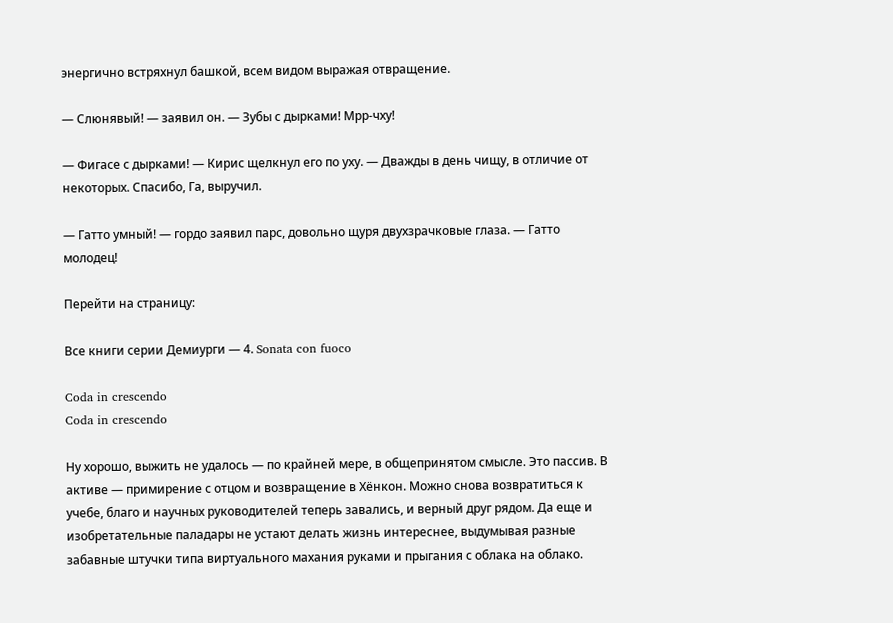энергично встряхнул башкой, всем видом выражая отвращение.

— Слюнявый! — заявил он. — Зубы с дырками! Мрр-чху!

— Фигасе с дырками! — Кирис щелкнул его по уху. — Дважды в день чищу, в отличие от некоторых. Спасибо, Га, выручил.

— Гатто умный! — гордо заявил парс, довольно щуря двухзрачковые глаза. — Гатто молодец!

Перейти на страницу:

Все книги серии Демиурги — 4. Sonata con fuoco

Coda in crescendo
Coda in crescendo

Ну хорошо, выжить не удалось — по крайней мере, в общепринятом смысле. Это пассив. В активе — примирение с отцом и возвращение в Хёнкон. Можно снова возвратиться к учебе, благо и научных руководителей теперь завались, и верный друг рядом. Да еще и изобретательные паладары не устают делать жизнь интереснее, выдумывая разные забавные штучки типа виртуального махания руками и прыгания с облака на облако.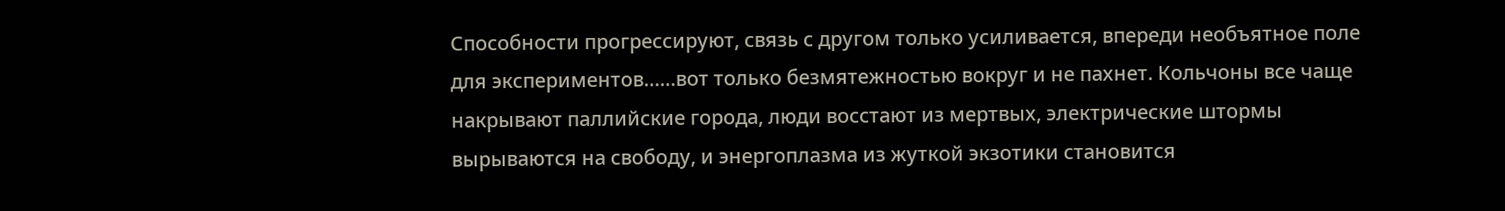Способности прогрессируют, связь с другом только усиливается, впереди необъятное поле для экспериментов……вот только безмятежностью вокруг и не пахнет. Кольчоны все чаще накрывают паллийские города, люди восстают из мертвых, электрические штормы вырываются на свободу, и энергоплазма из жуткой экзотики становится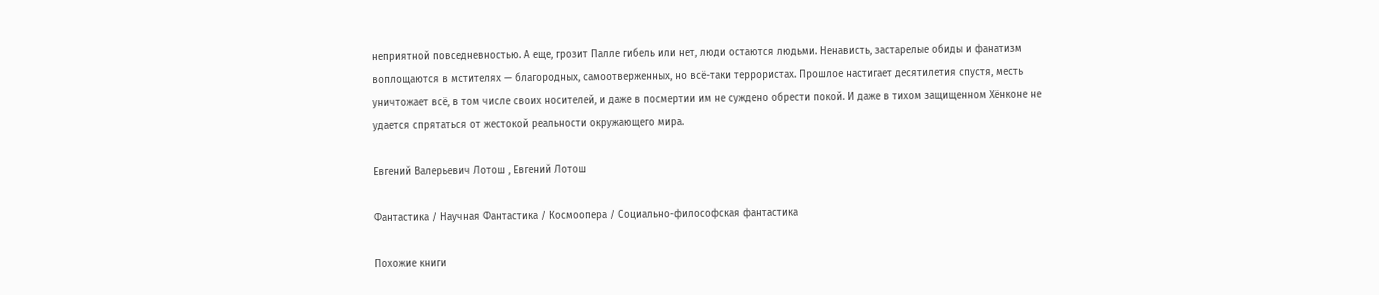неприятной повседневностью. А еще, грозит Палле гибель или нет, люди остаются людьми. Ненависть, застарелые обиды и фанатизм воплощаются в мстителях — благородных, самоотверженных, но всё-таки террористах. Прошлое настигает десятилетия спустя, месть уничтожает всё, в том числе своих носителей, и даже в посмертии им не суждено обрести покой. И даже в тихом защищенном Хёнконе не удается спрятаться от жестокой реальности окружающего мира.

Евгений Валерьевич Лотош , Евгений Лотош

Фантастика / Научная Фантастика / Космоопера / Социально-философская фантастика

Похожие книги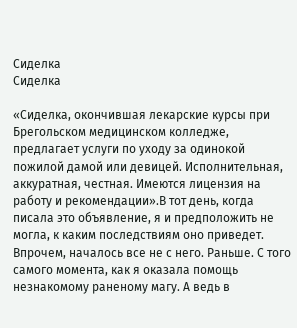Сиделка
Сиделка

«Сиделка, окончившая лекарские курсы при Брегольском медицинском колледже, предлагает услуги по уходу за одинокой пожилой дамой или девицей. Исполнительная, аккуратная, честная. Имеются лицензия на работу и рекомендации».В тот день, когда писала это объявление, я и предположить не могла, к каким последствиям оно приведет. Впрочем, началось все не с него. Раньше. С того самого момента, как я оказала помощь незнакомому раненому магу. А ведь в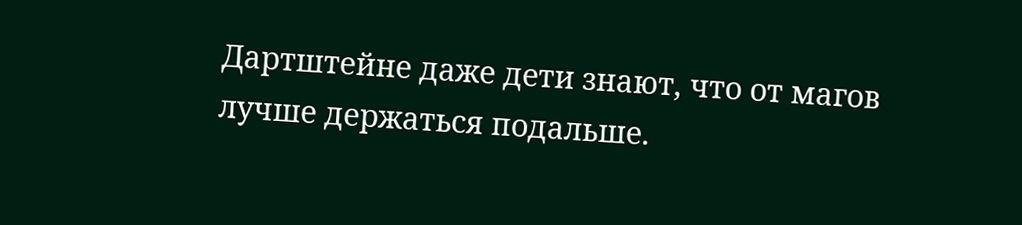Дартштейне даже дети знают, что от магов лучше держаться подальше.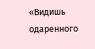«Видишь одаренного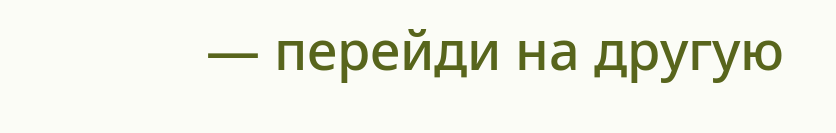— перейди на другую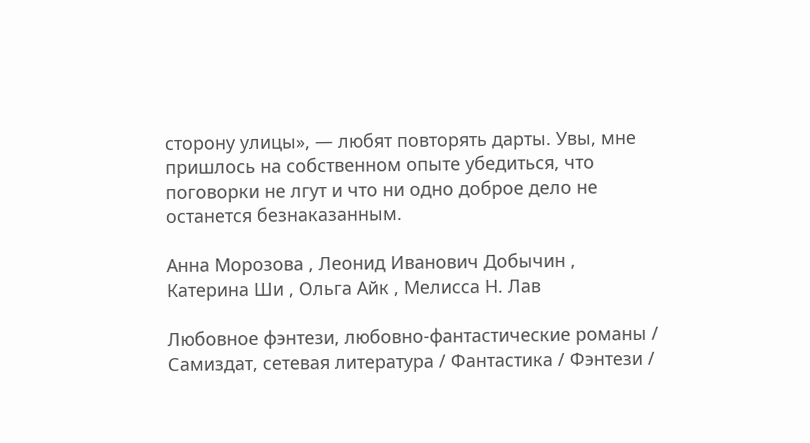сторону улицы», — любят повторять дарты. Увы, мне пришлось на собственном опыте убедиться, что поговорки не лгут и что ни одно доброе дело не останется безнаказанным.

Анна Морозова , Леонид Иванович Добычин , Катерина Ши , Ольга Айк , Мелисса Н. Лав

Любовное фэнтези, любовно-фантастические романы / Самиздат, сетевая литература / Фантастика / Фэнтези /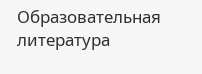Образовательная литература